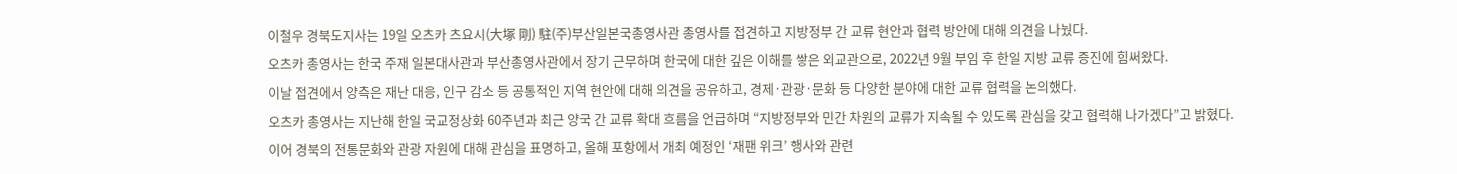이철우 경북도지사는 19일 오츠카 츠요시(大塚 剛) 駐(주)부산일본국총영사관 총영사를 접견하고 지방정부 간 교류 현안과 협력 방안에 대해 의견을 나눴다.
오츠카 총영사는 한국 주재 일본대사관과 부산총영사관에서 장기 근무하며 한국에 대한 깊은 이해를 쌓은 외교관으로, 2022년 9월 부임 후 한일 지방 교류 증진에 힘써왔다.
이날 접견에서 양측은 재난 대응, 인구 감소 등 공통적인 지역 현안에 대해 의견을 공유하고, 경제·관광·문화 등 다양한 분야에 대한 교류 협력을 논의했다.
오츠카 총영사는 지난해 한일 국교정상화 60주년과 최근 양국 간 교류 확대 흐름을 언급하며 “지방정부와 민간 차원의 교류가 지속될 수 있도록 관심을 갖고 협력해 나가겠다”고 밝혔다.
이어 경북의 전통문화와 관광 자원에 대해 관심을 표명하고, 올해 포항에서 개최 예정인 ‘재팬 위크’ 행사와 관련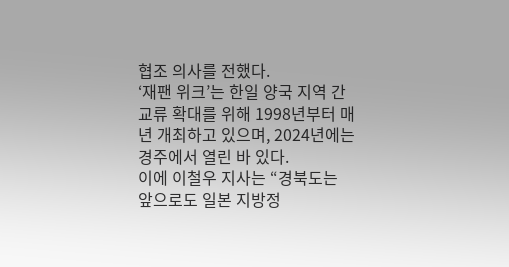협조 의사를 전했다.
‘재팬 위크’는 한일 양국 지역 간 교류 확대를 위해 1998년부터 매년 개최하고 있으며, 2024년에는 경주에서 열린 바 있다.
이에 이철우 지사는 “경북도는 앞으로도 일본 지방정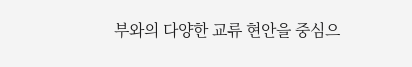부와의 다양한 교류 현안을 중심으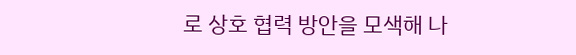로 상호 협력 방안을 모색해 나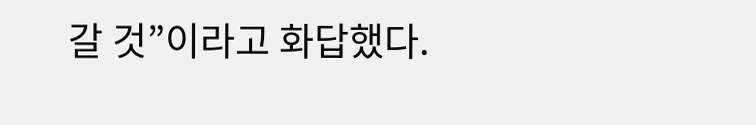갈 것”이라고 화답했다.